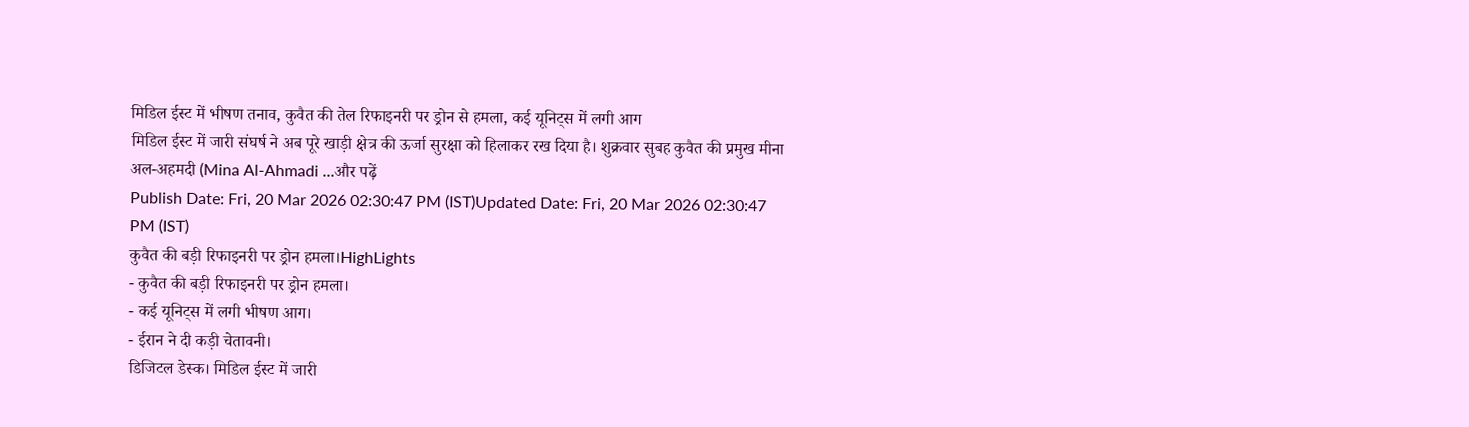मिडिल ईस्ट में भीषण तनाव, कुवैत की तेल रिफाइनरी पर ड्रोन से हमला, कई यूनिट्स में लगी आग
मिडिल ईस्ट में जारी संघर्ष ने अब पूरे खाड़ी क्षेत्र की ऊर्जा सुरक्षा को हिलाकर रख दिया है। शुक्रवार सुबह कुवैत की प्रमुख मीना अल-अहमदी (Mina Al-Ahmadi ...और पढ़ें
Publish Date: Fri, 20 Mar 2026 02:30:47 PM (IST)Updated Date: Fri, 20 Mar 2026 02:30:47 PM (IST)
कुवैत की बड़ी रिफाइनरी पर ड्रोन हमला।HighLights
- कुवैत की बड़ी रिफाइनरी पर ड्रोन हमला।
- कई यूनिट्स में लगी भीषण आग।
- ईरान ने दी कड़ी चेतावनी।
डिजिटल डेस्क। मिडिल ईस्ट में जारी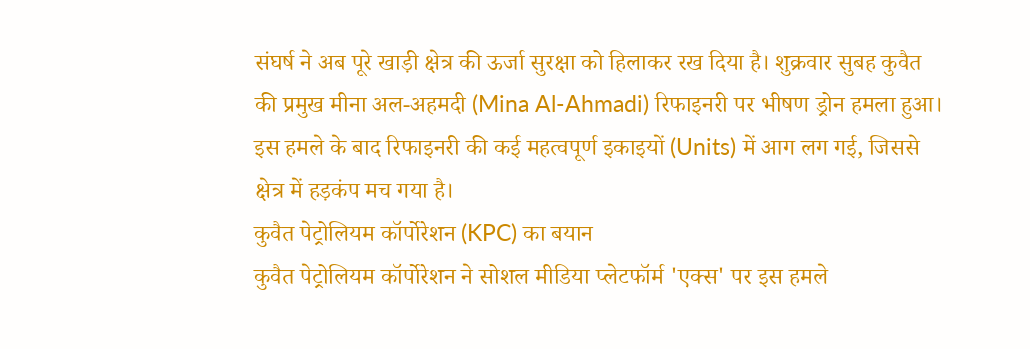संघर्ष ने अब पूरे खाड़ी क्षेत्र की ऊर्जा सुरक्षा को हिलाकर रख दिया है। शुक्रवार सुबह कुवैत की प्रमुख मीना अल-अहमदी (Mina Al-Ahmadi) रिफाइनरी पर भीषण ड्रोन हमला हुआ। इस हमले के बाद रिफाइनरी की कई महत्वपूर्ण इकाइयों (Units) में आग लग गई, जिससे क्षेत्र में हड़कंप मच गया है।
कुवैत पेट्रोलियम कॉर्पोरेशन (KPC) का बयान
कुवैत पेट्रोलियम कॉर्पोरेशन ने सोशल मीडिया प्लेटफॉर्म 'एक्स' पर इस हमले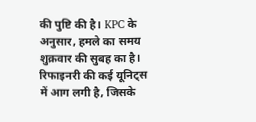की पुष्टि की है। KPC के अनुसार, हमले का समय शुक्रवार की सुबह का है। रिफाइनरी की कई यूनिट्स में आग लगी है, जिसके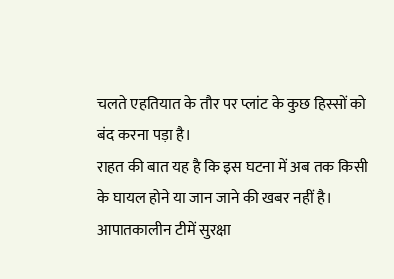चलते एहतियात के तौर पर प्लांट के कुछ हिस्सों को बंद करना पड़ा है।
राहत की बात यह है कि इस घटना में अब तक किसी के घायल होने या जान जाने की खबर नहीं है। आपातकालीन टीमें सुरक्षा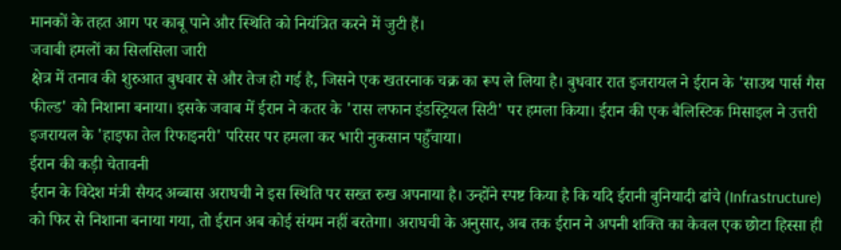मानकों के तहत आग पर काबू पाने और स्थिति को नियंत्रित करने में जुटी हैं।
जवाबी हमलों का सिलसिला जारी
क्षेत्र में तनाव की शुरुआत बुधवार से और तेज हो गई है, जिसने एक खतरनाक चक्र का रूप ले लिया है। बुधवार रात इजरायल ने ईरान के 'साउथ पार्स गैस फील्ड' को निशाना बनाया। इसके जवाब में ईरान ने कतर के 'रास लफान इंडस्ट्रियल सिटी' पर हमला किया। ईरान की एक बैलिस्टिक मिसाइल ने उत्तरी इजरायल के 'हाइफा तेल रिफाइनरी' परिसर पर हमला कर भारी नुकसान पहुँचाया।
ईरान की कड़ी चेतावनी
ईरान के विदेश मंत्री सैयद अब्बास अराघची ने इस स्थिति पर सख्त रुख अपनाया है। उन्होंने स्पष्ट किया है कि यदि ईरानी बुनियादी ढांचे (Infrastructure) को फिर से निशाना बनाया गया, तो ईरान अब कोई संयम नहीं बरतेगा। अराघची के अनुसार, अब तक ईरान ने अपनी शक्ति का केवल एक छोटा हिस्सा ही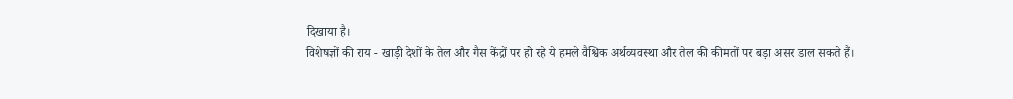दिखाया है।
विशेषज्ञों की राय - खाड़ी देशों के तेल और गैस केंद्रों पर हो रहे ये हमले वैश्विक अर्थव्यवस्था और तेल की कीमतों पर बड़ा असर डाल सकते हैं।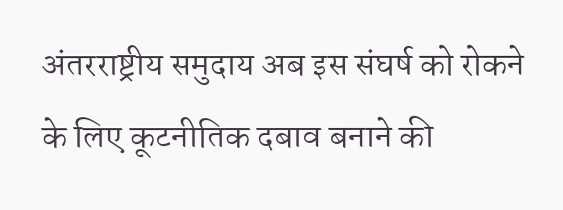अंतरराष्ट्रीय समुदाय अब इस संघर्ष को रोकने के लिए कूटनीतिक दबाव बनाने की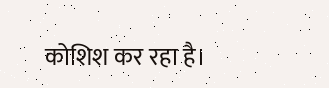कोशिश कर रहा है।